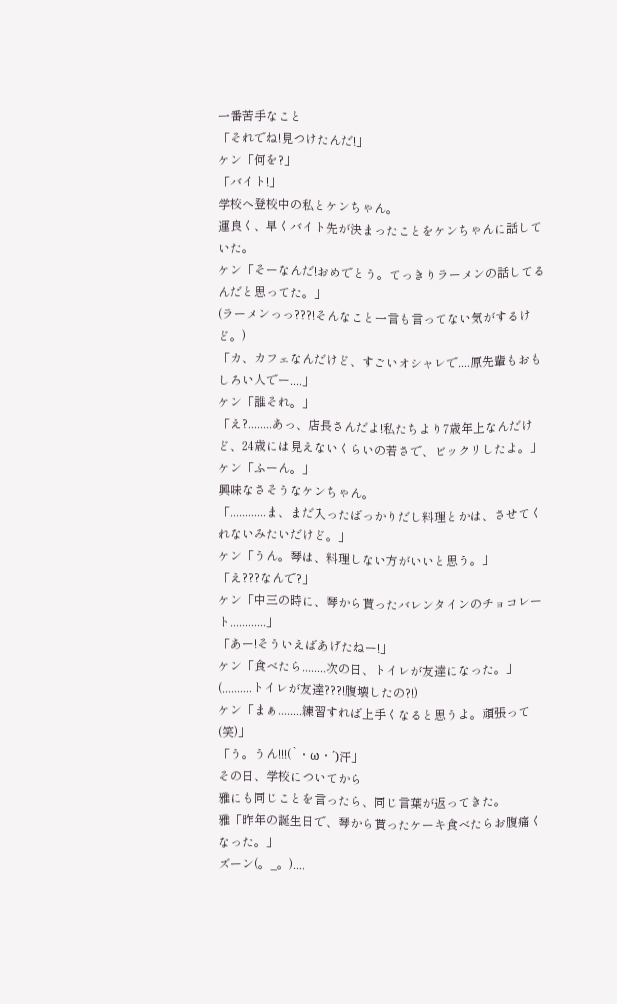一番苦手なこと
「それでね!見つけたんだ!」
ケン「何を?」
「バイト!」
学校へ登校中の私とケンちゃん。
運良く、早くバイト先が決まったことをケンちゃんに話していた。
ケン「そーなんだ!おめでとう。てっきりラーメンの話してるんだと思ってた。」
(ラーメンっっ???!そんなこと一言も言ってない気がするけど。)
「カ、カフェなんだけど、すごいオシャレで....原先輩もおもしろい人でー....」
ケン「誰それ。」
「え?........あっ、店長さんだよ!私たちより7歳年上なんだけど、24歳には見えないくらいの若さで、ビックリしたよ。」
ケン「ふーん。」
興味なさそうなケンちゃん。
「............ま、まだ入ったばっかりだし料理とかは、させてくれないみたいだけど。」
ケン「うん。琴は、料理しない方がいいと思う。」
「え???なんで?」
ケン「中三の時に、琴から貰ったバレンタインのチョコレート............」
「あー!そういえばあげたねー!」
ケン「食べたら........次の日、トイレが友達になった。」
(..........トイレが友達???!腹壊したの?!)
ケン「まぁ........練習すれば上手くなると思うよ。頑張って(笑)」
「う。うん!!!(`・ω・´)汗」
その日、学校についてから
雅にも同じことを言ったら、同じ言葉が返ってきた。
雅「昨年の誕生日で、琴から貰ったケーキ食べたらお腹痛くなった。」
ズーン(。_。)....